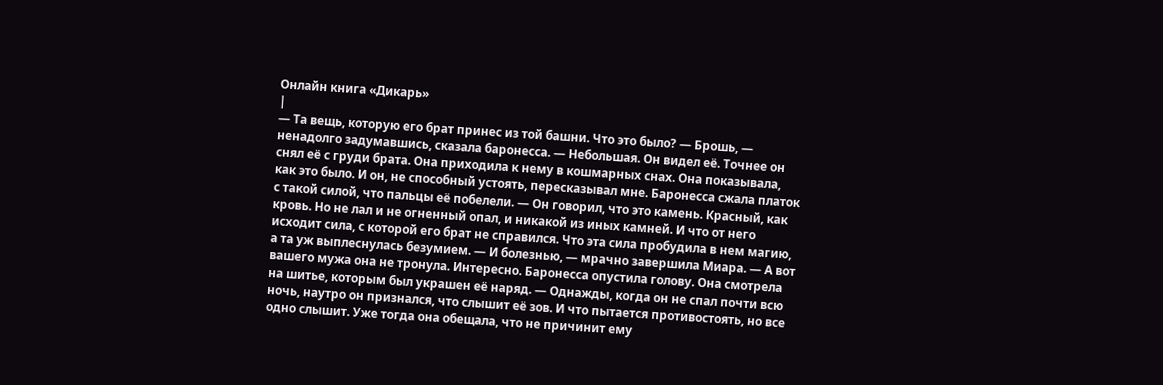Онлайн книга «Дикарь»
|
— Та вещь, которую его брат принес из той башни. Что это было? — Брошь, — ненадолго задумавшись, сказала баронесса. — Небольшая. Он видел её. Точнее он снял её с груди брата. Она приходила к нему в кошмарных снах. Она показывала, как это было. И он, не способный устоять, пересказывал мне. Баронесса сжала платок с такой силой, что пальцы её побелели. — Он говорил, что это камень. Красный, как кровь. Но не лал и не огненный опал, и никакой из иных камней. И что от него исходит сила, с которой его брат не справился. Что эта сила пробудила в нем магию, а та уж выплеснулась безумием. — И болезнью, — мрачно завершила Миара. — А вот вашего мужа она не тронула. Интересно. Баронесса опустила голову. Она смотрела на шитье, которым был украшен её наряд. — Однажды, когда он не спал почти всю ночь, наутро он признался, что слышит её зов. И что пытается противостоять, но все одно слышит. Уже тогда она обещала, что не причинит ему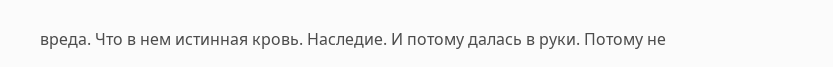вреда. Что в нем истинная кровь. Наследие. И потому далась в руки. Потому не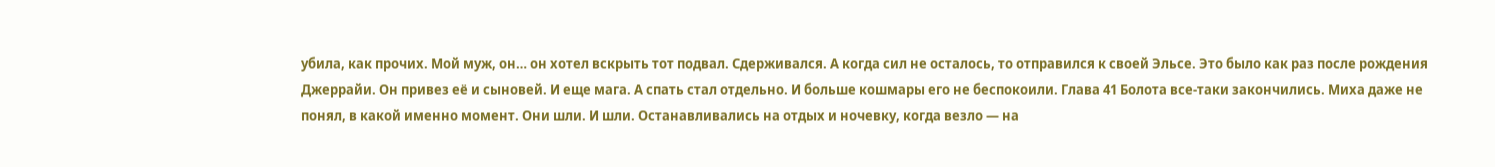убила, как прочих. Мой муж, он… он хотел вскрыть тот подвал. Сдерживался. А когда сил не осталось, то отправился к своей Эльсе. Это было как раз после рождения Джеррайи. Он привез её и сыновей. И еще мага. А спать стал отдельно. И больше кошмары его не беспокоили. Глава 41 Болота все-таки закончились. Миха даже не понял, в какой именно момент. Они шли. И шли. Останавливались на отдых и ночевку, когда везло — на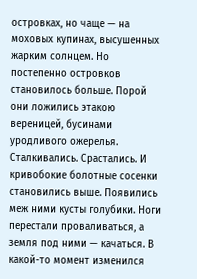островках, но чаще — на моховых купинах, высушенных жарким солнцем. Но постепенно островков становилось больше. Порой они ложились этакою вереницей, бусинами уродливого ожерелья. Сталкивались. Срастались. И кривобокие болотные сосенки становились выше. Появились меж ними кусты голубики. Ноги перестали проваливаться, а земля под ними — качаться. В какой-то момент изменился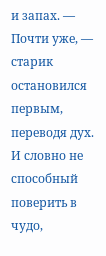и запах. — Почти уже, — старик остановился первым, переводя дух. И словно не способный поверить в чудо,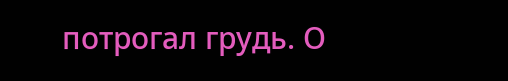потрогал грудь. О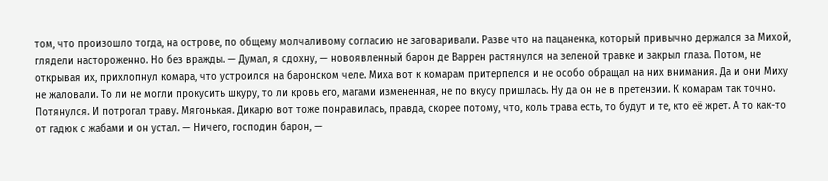том, что произошло тогда, на острове, по общему молчаливому согласию не заговаривали. Разве что на пацаненка, который привычно держался за Михой, глядели настороженно. Но без вражды. — Думал, я сдохну, — новоявленный барон де Варрен растянулся на зеленой травке и закрыл глаза. Потом, не открывая их, прихлопнул комара, что устроился на баронском челе. Миха вот к комарам притерпелся и не особо обращал на них внимания. Да и они Миху не жаловали. То ли не могли прокусить шкуру, то ли кровь его, магами измененная, не по вкусу пришлась. Ну да он не в претензии. К комарам так точно. Потянулся. И потрогал траву. Мягонькая. Дикарю вот тоже понравилась, правда, скорее потому, что, коль трава есть, то будут и те, кто её жрет. А то как-то от гадюк с жабами и он устал. — Ничего, господин барон, —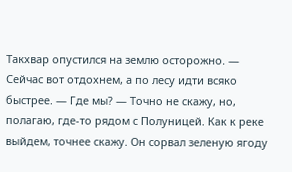Такхвар опустился на землю осторожно. — Сейчас вот отдохнем, а по лесу идти всяко быстрее. — Где мы? — Точно не скажу, но, полагаю, где-то рядом с Полуницей. Как к реке выйдем, точнее скажу. Он сорвал зеленую ягоду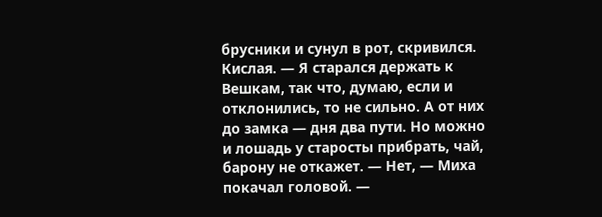брусники и сунул в рот, скривился. Кислая. — Я старался держать к Вешкам, так что, думаю, если и отклонились, то не сильно. А от них до замка — дня два пути. Но можно и лошадь у старосты прибрать, чай, барону не откажет. — Нет, — Миха покачал головой. —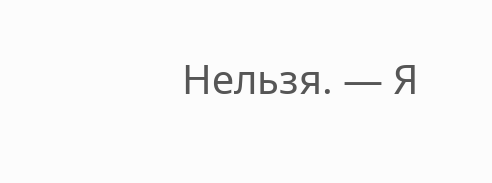Нельзя. — Я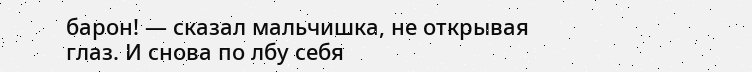барон! — сказал мальчишка, не открывая глаз. И снова по лбу себя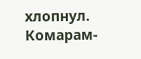хлопнул. Комарам-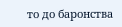то до баронства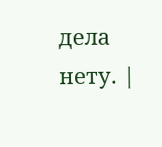дела нету. |